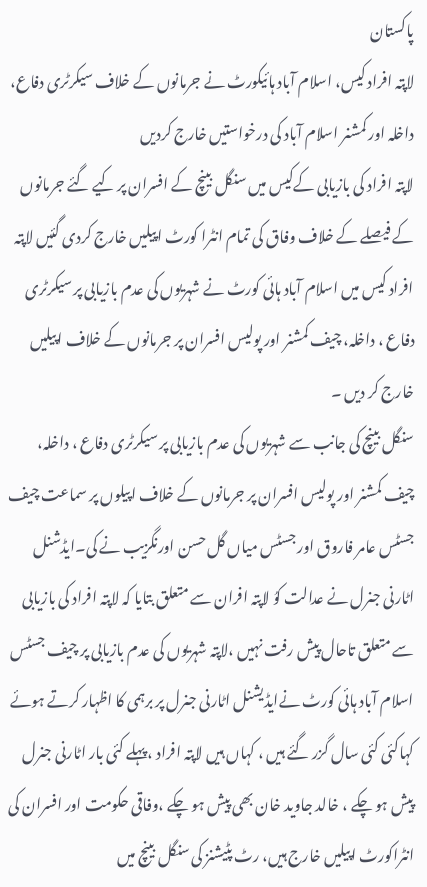پاکستان
لاپتہ افراد کیس، اسلام آباد ہائیکورٹ نے جرمانوں کے خلاف سیکرٹری دفاع، داخلہ اور کمشنر اسلام آباد کی درخواستیں خارج کردیں
لاپتہ افراد کی بازیابی کےکیس میں سنگل بینچ کے افسران پر کیے گئے جرمانوں کے فیصلے کے خلاف وفاق کی تمام انٹرا کورٹ اپیلیں خارج کردی گئیں لاپتہ افراد کیس میں اسلام آباد ہائی کورٹ نے شہریوں کی عدم بازیابی پر سیکرٹری دفاع ، داخلہ، چیف کمشنر اور پولیس افسران پر جرمانوں کے خلاف اپیلیں خارج کر دیں ۔
سنگل بینچ کی جانب سے شہریوں کی عدم بازیابی پر سیکرٹری دفاع ، داخلہ، چیف کمشنر اور پولیس افسران پر جرمانوں کے خلاف اپیلوں پر سماعت چیف جسٹس عامر فاروق اور جسٹس میاں گل حسن اورنگزیب نے کی۔ایڈشنل اٹارنی جنرل نے عدالت کوُ لاپتہ افران سے متعلق بتایا کہ لاپتہ افراد کی بازیابی سے متعلق تاحال پیش رفت نہیں ،لاپتہ شہریوں کی عدم بازیابی پر چیف جسٹس اسلام آباد ہائی کورٹ نےایڈیشنل اٹارنی جنرل پر برہمی کا اظہار کرتے ہوئے کہاکئی کئی سال گزر گئے ہیں ، کہاں ہیں لاپتہ افراد ،پہلے کئی بار اٹارنی جنرل پیش ہو چکے ، خالد جاوید خان بھی پیش ہو چکے ،وفاقی حکومت اور افسران کی انٹراکورٹ اپیلیں خارج ہیں، رٹ پٹیشنز کی سنگل بینچ میں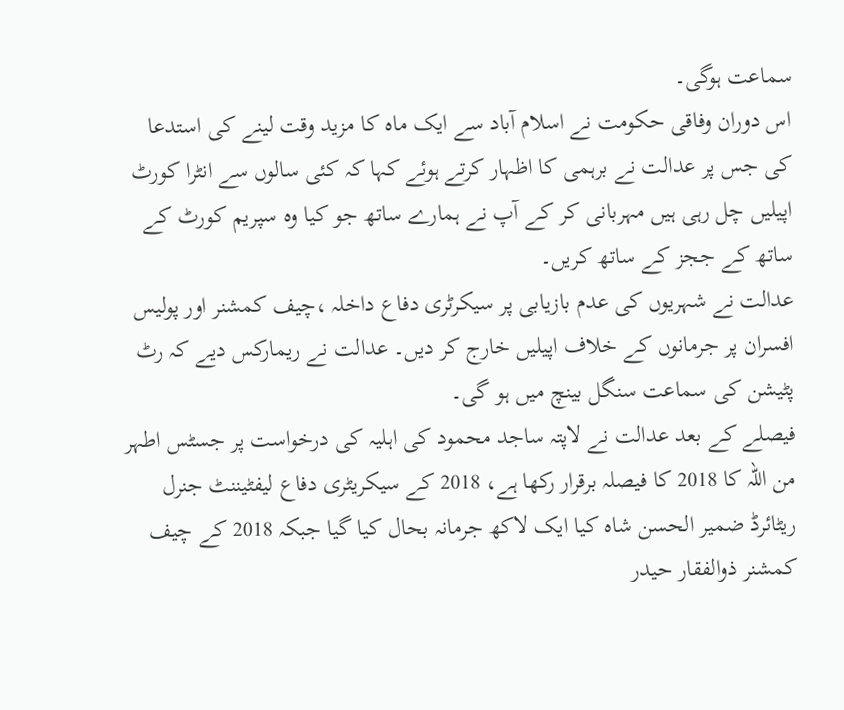سماعت ہوگی۔
اس دوران وفاقی حکومت نے اسلام آباد سے ایک ماہ کا مزید وقت لینے کی استدعا کی جس پر عدالت نے برہمی کا اظہار کرتے ہوئے کہا کہ کئی سالوں سے انٹرا کورٹ اپیلیں چل رہی ہیں مہربانی کر کے آپ نے ہمارے ساتھ جو کیا وہ سپریم کورٹ کے ساتھ کے ججز کے ساتھ کریں۔
عدالت نے شہریوں کی عدم بازیابی پر سیکرٹری دفاع داخلہ ،چیف کمشنر اور پولیس افسران پر جرمانوں کے خلاف اپیلیں خارج کر دیں۔ عدالت نے ریمارکس دیے کہ رٹ پٹیشن کی سماعت سنگل بینچ میں ہو گی۔
فیصلے کے بعد عدالت نے لاپتہ ساجد محمود کی اہلیہ کی درخواست پر جسٹس اطہر من اللہ کا 2018 کا فیصلہ برقرار رکھا ہے، 2018 کے سیکریٹری دفاع لیفٹیننٹ جنرل ریٹائرڈ ضمیر الحسن شاہ کیا ایک لاکھ جرمانہ بحال کیا گیا جبکہ 2018 کے چیف کمشنر ذوالفقار حیدر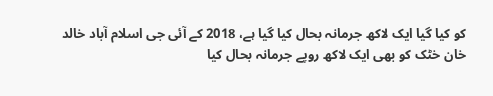کو کیا گیا ایک لاکھ جرمانہ بحال کیا گیا ہے، 2018 کے آئی جی اسلام آباد خالد خان خٹک کو بھی ایک لاکھ روپے جرمانہ بحال کیا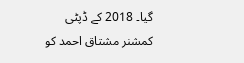گیا۔ 2018 کے ڈپٹی کمشنر مشتاق احمد کو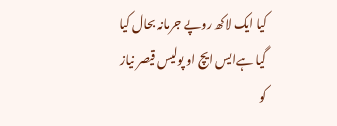کیا ایک لاکھ روپے جرمانہ بحال کیا گیا ہےایس ایچ او پولیس قیصر نیاز کو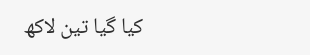کیا گیا تین لاکھ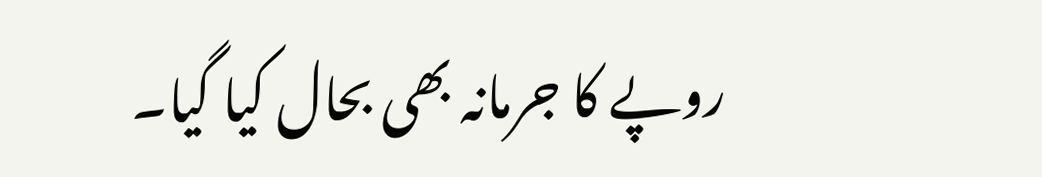روپے کا جرمانہ بھی بحال کیا گیا۔